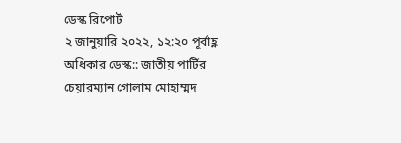ডেস্ক রিপোর্ট
২ জানুয়ারি ২০২২, ১২:২০ পূর্বাহ্ণ
অধিকার ডেস্ক:: জাতীয় পার্টির চেয়ারম্যান গোলাম মোহাম্মদ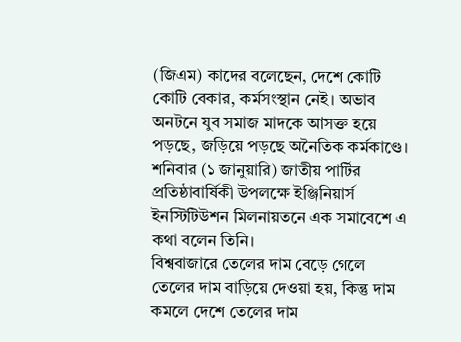(জিএম) কাদের বলেছেন, দেশে কোটি কোটি বেকার, কর্মসংস্থান নেই। অভাব অনটনে যুব সমাজ মাদকে আসক্ত হয়ে পড়ছে, জড়িয়ে পড়ছে অনৈতিক কর্মকাণ্ডে।
শনিবার (১ জানুয়ারি) জাতীয় পার্টির প্রতিষ্ঠাবার্ষিকী উপলক্ষে ইঞ্জিনিয়ার্স ইনস্টিটিউশন মিলনায়তনে এক সমাবেশে এ কথা বলেন তিনি।
বিশ্ববাজারে তেলের দাম বেড়ে গেলে তেলের দাম বাড়িয়ে দেওয়া হয়, কিন্তু দাম কমলে দেশে তেলের দাম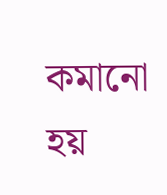কমানো হয়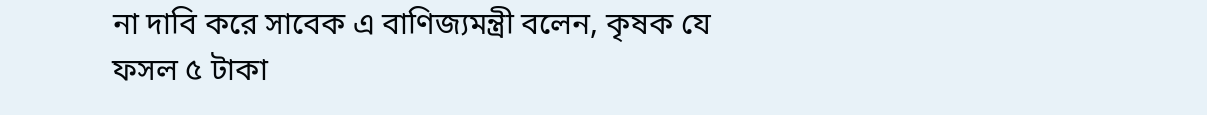না দাবি করে সাবেক এ বাণিজ্যমন্ত্রী বলেন, কৃষক যে ফসল ৫ টাকা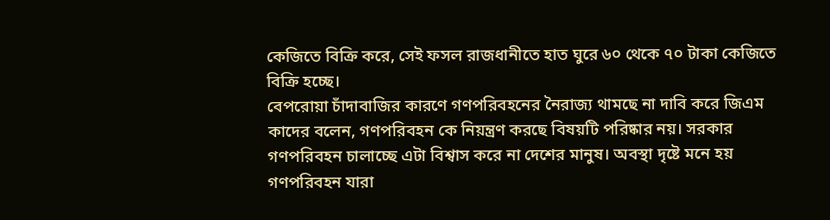কেজিতে বিক্রি করে, সেই ফসল রাজধানীতে হাত ঘুরে ৬০ থেকে ৭০ টাকা কেজিতে বিক্রি হচ্ছে।
বেপরোয়া চাঁদাবাজির কারণে গণপরিবহনের নৈরাজ্য থামছে না দাবি করে জিএম কাদের বলেন, গণপরিবহন কে নিয়ন্ত্রণ করছে বিষয়টি পরিষ্কার নয়। সরকার গণপরিবহন চালাচ্ছে এটা বিশ্বাস করে না দেশের মানুষ। অবস্থা দৃষ্টে মনে হয় গণপরিবহন যারা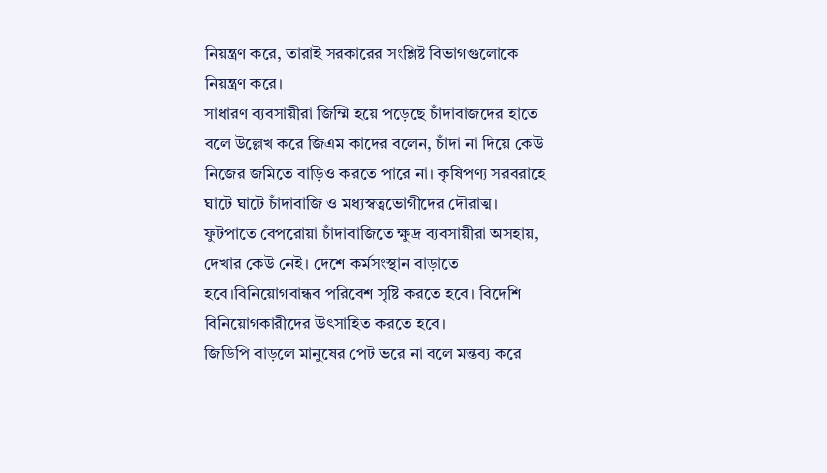নিয়ন্ত্রণ করে, তারাই সরকারের সংশ্লিষ্ট বিভাগগুলোকে নিয়ন্ত্রণ করে।
সাধারণ ব্যবসায়ীরা জিম্মি হয়ে পড়েছে চাঁদাবাজদের হাতে বলে উল্লেখ করে জিএম কাদের বলেন, চাঁদা না দিয়ে কেউ নিজের জমিতে বাড়িও করতে পারে না। কৃষিপণ্য সরবরাহে ঘাটে ঘাটে চাঁদাবাজি ও মধ্যস্বত্বভোগীদের দৌরাত্ম। ফুটপাতে বেপরোয়া চাঁদাবাজিতে ক্ষুদ্র ব্যবসায়ীরা অসহায়, দেখার কেউ নেই। দেশে কর্মসংস্থান বাড়াতে হবে।বিনিয়োগবান্ধব পরিবেশ সৃষ্টি করতে হবে। বিদেশি বিনিয়োগকারীদের উৎসাহিত করতে হবে।
জিডিপি বাড়লে মানুষের পেট ভরে না বলে মন্তব্য করে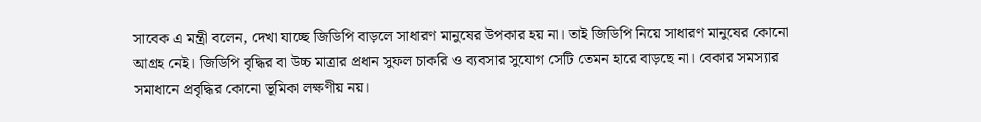সাবেক এ মন্ত্রী বলেন, দেখা যাচ্ছে জিডিপি বাড়লে সাধারণ মানুষের উপকার হয় না। তাই জিডিপি নিয়ে সাধারণ মানুষের কোনো আগ্রহ নেই। জিডিপি বৃদ্ধির বা উচ্চ মাত্রার প্রধান সুফল চাকরি ও ব্যবসার সুযোগ সেটি তেমন হারে বাড়ছে না। বেকার সমস্যার সমাধানে প্রবৃদ্ধির কোনো ভূমিকা লক্ষণীয় নয়।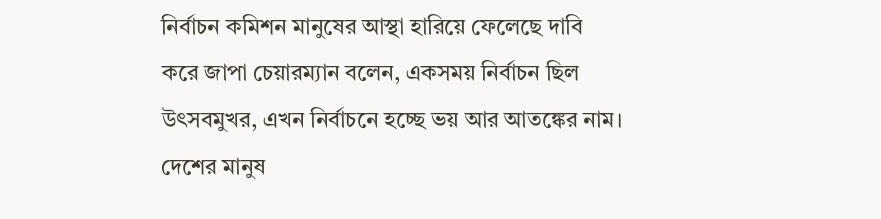নির্বাচন কমিশন মানুষের আস্থা হারিয়ে ফেলেছে দাবি করে জাপা চেয়ারম্যান বলেন, একসময় নির্বাচন ছিল উৎসবমুখর, এখন নির্বাচনে হচ্ছে ভয় আর আতঙ্কের নাম। দেশের মানুষ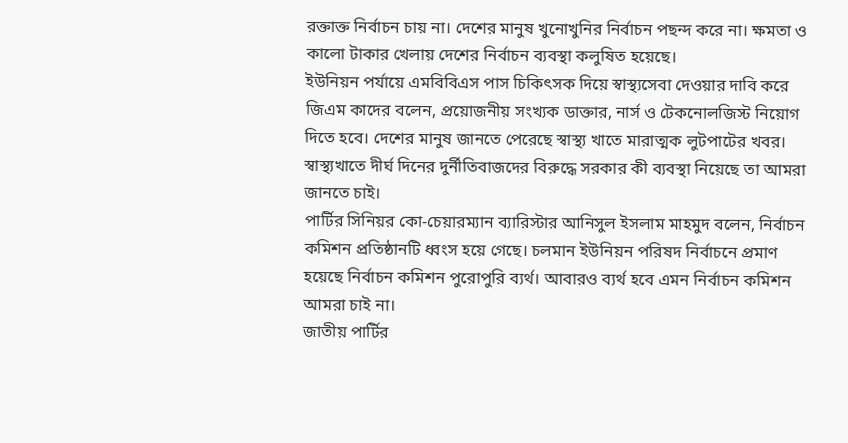রক্তাক্ত নির্বাচন চায় না। দেশের মানুষ খুনোখুনির নির্বাচন পছন্দ করে না। ক্ষমতা ও কালো টাকার খেলায় দেশের নির্বাচন ব্যবস্থা কলুষিত হয়েছে।
ইউনিয়ন পর্যায়ে এমবিবিএস পাস চিকিৎসক দিয়ে স্বাস্থ্যসেবা দেওয়ার দাবি করে জিএম কাদের বলেন, প্রয়োজনীয় সংখ্যক ডাক্তার, নার্স ও টেকনোলজিস্ট নিয়োগ দিতে হবে। দেশের মানুষ জানতে পেরেছে স্বাস্থ্য খাতে মারাত্মক লুটপাটের খবর। স্বাস্থ্যখাতে দীর্ঘ দিনের দুর্নীতিবাজদের বিরুদ্ধে সরকার কী ব্যবস্থা নিয়েছে তা আমরা জানতে চাই।
পার্টির সিনিয়র কো-চেয়ারম্যান ব্যারিস্টার আনিসুল ইসলাম মাহমুদ বলেন, নির্বাচন কমিশন প্রতিষ্ঠানটি ধ্বংস হয়ে গেছে। চলমান ইউনিয়ন পরিষদ নির্বাচনে প্রমাণ হয়েছে নির্বাচন কমিশন পুরোপুরি ব্যর্থ। আবারও ব্যর্থ হবে এমন নির্বাচন কমিশন আমরা চাই না।
জাতীয় পার্টির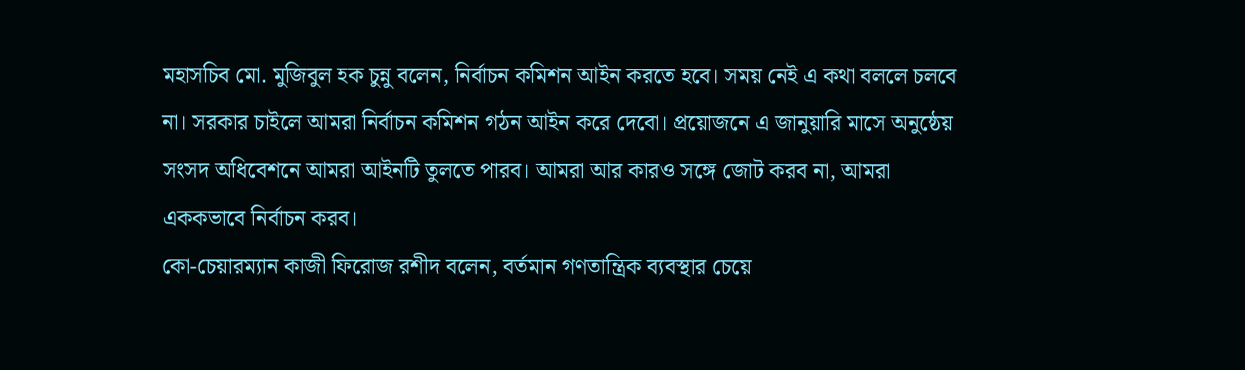মহাসচিব মো. মুজিবুল হক চুন্নু বলেন, নির্বাচন কমিশন আইন করতে হবে। সময় নেই এ কথা বললে চলবে না। সরকার চাইলে আমরা নির্বাচন কমিশন গঠন আইন করে দেবো। প্রয়োজনে এ জানুয়ারি মাসে অনুষ্ঠেয় সংসদ অধিবেশনে আমরা আইনটি তুলতে পারব। আমরা আর কারও সঙ্গে জোট করব না, আমরা এককভাবে নির্বাচন করব।
কো-চেয়ারম্যান কাজী ফিরোজ রশীদ বলেন, বর্তমান গণতান্ত্রিক ব্যবস্থার চেয়ে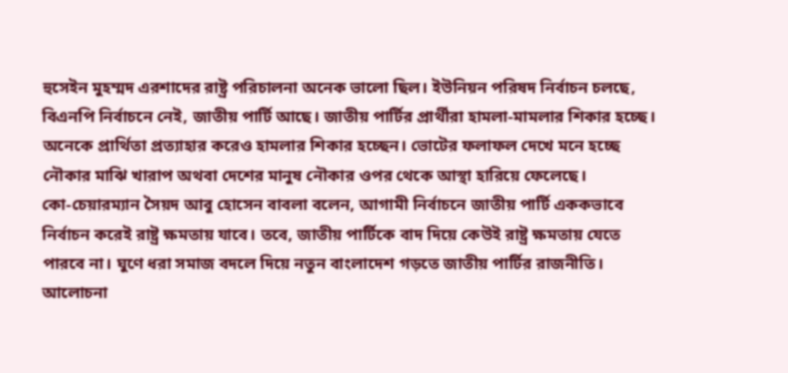হুসেইন মুহম্মদ এরশাদের রাষ্ট্র পরিচালনা অনেক ভালো ছিল। ইউনিয়ন পরিষদ নির্বাচন চলছে, বিএনপি নির্বাচনে নেই, জাতীয় পার্টি আছে। জাতীয় পার্টির প্রার্থীরা হামলা-মামলার শিকার হচ্ছে। অনেকে প্রার্থিতা প্রত্যাহার করেও হামলার শিকার হচ্ছেন। ভোটের ফলাফল দেখে মনে হচ্ছে নৌকার মাঝি খারাপ অথবা দেশের মানুষ নৌকার ওপর থেকে আস্থা হারিয়ে ফেলেছে।
কো-চেয়ারম্যান সৈয়দ আবু হোসেন বাবলা বলেন, আগামী নির্বাচনে জাতীয় পার্টি এককভাবে নির্বাচন করেই রাষ্ট্র ক্ষমতায় যাবে। তবে, জাতীয় পার্টিকে বাদ দিয়ে কেউই রাষ্ট্র ক্ষমতায় যেতে পারবে না। ঘুণে ধরা সমাজ বদলে দিয়ে নতুন বাংলাদেশ গড়তে জাতীয় পার্টির রাজনীতি।
আলোচনা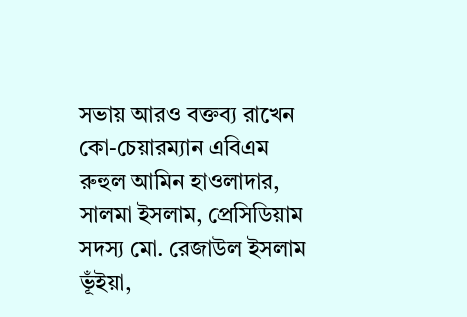সভায় আরও বক্তব্য রাখেন কো-চেয়ারম্যান এবিএম রুহুল আমিন হাওলাদার, সালমা ইসলাম, প্রেসিডিয়াম সদস্য মো. রেজাউল ইসলাম ভূঁইয়া,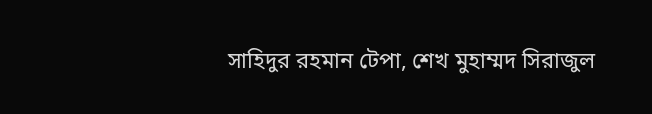সাহিদুর রহমান টেপা, শেখ মুহাম্মদ সিরাজুল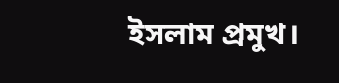ইসলাম প্রমুখ।